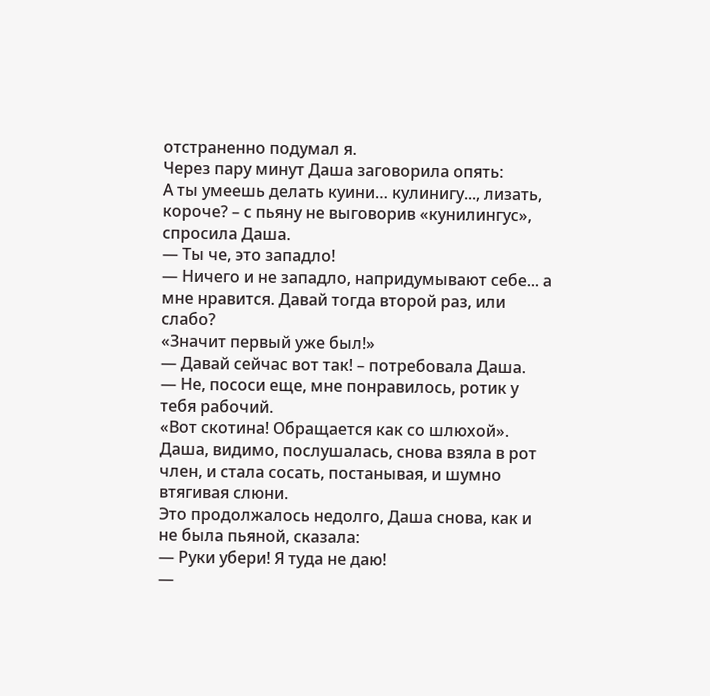отстраненно подумал я.
Через пару минут Даша заговорила опять:
А ты умеешь делать куини… кулинигу..., лизать, короче? – с пьяну не выговорив «кунилингус», спросила Даша.
— Ты че, это западло!
— Ничего и не западло, напридумывают себе... а мне нравится. Давай тогда второй раз, или слабо?
«Значит первый уже был!»
— Давай сейчас вот так! – потребовала Даша.
— Не, пососи еще, мне понравилось, ротик у тебя рабочий.
«Вот скотина! Обращается как со шлюхой».
Даша, видимо, послушалась, снова взяла в рот член, и стала сосать, постанывая, и шумно втягивая слюни.
Это продолжалось недолго, Даша снова, как и не была пьяной, сказала:
— Руки убери! Я туда не даю!
—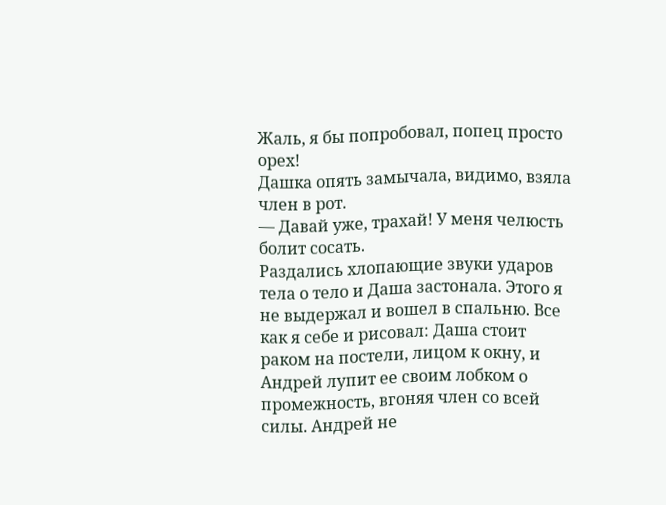Жаль, я бы попробовал, попец просто орех!
Дашка опять замычала, видимо, взяла член в рот.
— Давай уже, трахай! У меня челюсть болит сосать.
Раздались хлопающие звуки ударов тела о тело и Даша застонала. Этого я не выдержал и вошел в спальню. Все как я себе и рисовал: Даша стоит раком на постели, лицом к окну, и Андрей лупит ее своим лобком о промежность, вгоняя член со всей силы. Андрей не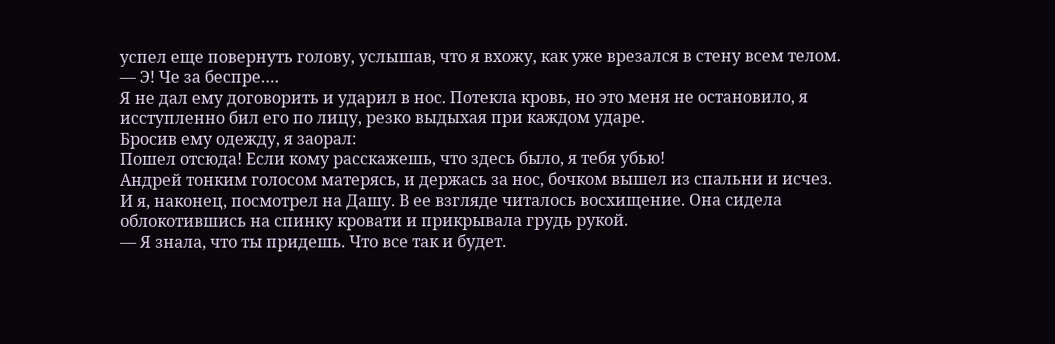успел еще повернуть голову, услышав, что я вхожу, как уже врезался в стену всем телом.
— Э! Че за беспре….
Я не дал ему договорить и ударил в нос. Потекла кровь, но это меня не остановило, я исступленно бил его по лицу, резко выдыхая при каждом ударе.
Бросив ему одежду, я заорал:
Пошел отсюда! Если кому расскажешь, что здесь было, я тебя убью!
Андрей тонким голосом матерясь, и держась за нос, бочком вышел из спальни и исчез.
И я, наконец, посмотрел на Дашу. В ее взгляде читалось восхищение. Она сидела облокотившись на спинку кровати и прикрывала грудь рукой.
— Я знала, что ты придешь. Что все так и будет.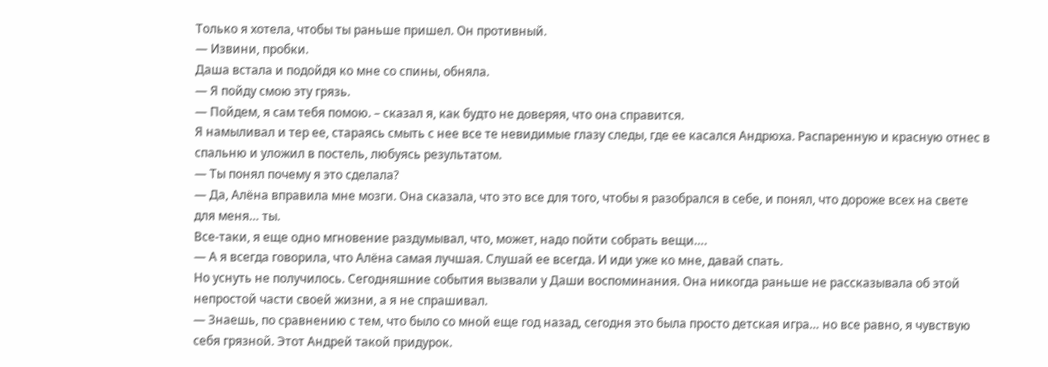Только я хотела, чтобы ты раньше пришел. Он противный.
— Извини, пробки.
Даша встала и подойдя ко мне со спины, обняла.
— Я пойду смою эту грязь.
— Пойдем, я сам тебя помою. – сказал я, как будто не доверяя, что она справится.
Я намыливал и тер ее, стараясь смыть с нее все те невидимые глазу следы, где ее касался Андрюха. Распаренную и красную отнес в спальню и уложил в постель, любуясь результатом.
— Ты понял почему я это сделала?
— Да, Алёна вправила мне мозги. Она сказала, что это все для того, чтобы я разобрался в себе, и понял, что дороже всех на свете для меня… ты.
Все-таки, я еще одно мгновение раздумывал, что, может, надо пойти собрать вещи….
— А я всегда говорила, что Алёна самая лучшая. Слушай ее всегда. И иди уже ко мне, давай спать.
Но уснуть не получилось. Сегодняшние события вызвали у Даши воспоминания. Она никогда раньше не рассказывала об этой непростой части своей жизни, а я не спрашивал.
— Знаешь, по сравнению с тем, что было со мной еще год назад, сегодня это была просто детская игра… но все равно, я чувствую себя грязной. Этот Андрей такой придурок.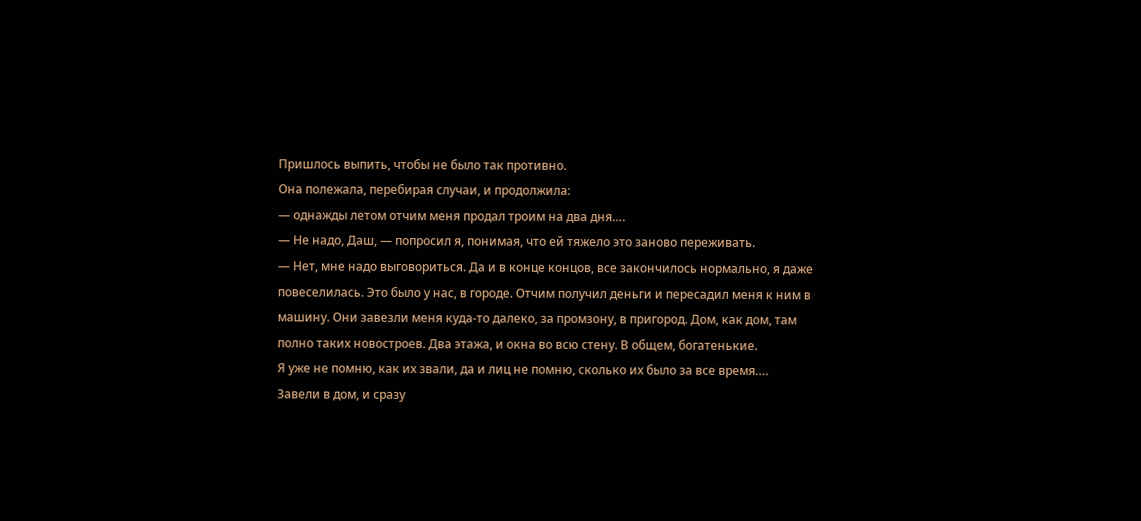Пришлось выпить, чтобы не было так противно.
Она полежала, перебирая случаи, и продолжила:
— однажды летом отчим меня продал троим на два дня….
— Не надо, Даш, — попросил я, понимая, что ей тяжело это заново переживать.
— Нет, мне надо выговориться. Да и в конце концов, все закончилось нормально, я даже повеселилась. Это было у нас, в городе. Отчим получил деньги и пересадил меня к ним в машину. Они завезли меня куда-то далеко, за промзону, в пригород. Дом, как дом, там полно таких новостроев. Два этажа, и окна во всю стену. В общем, богатенькие.
Я уже не помню, как их звали, да и лиц не помню, сколько их было за все время….
Завели в дом, и сразу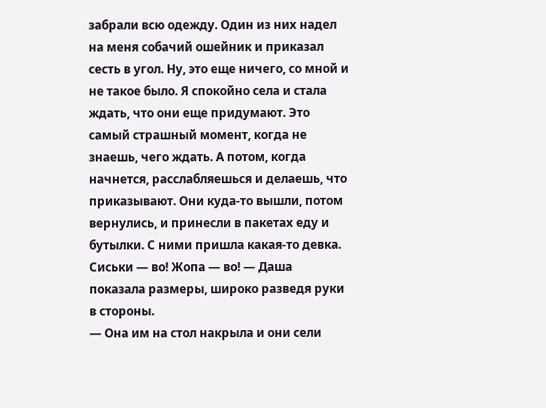забрали всю одежду. Один из них надел на меня собачий ошейник и приказал сесть в угол. Ну, это еще ничего, со мной и не такое было. Я спокойно села и стала ждать, что они еще придумают. Это самый страшный момент, когда не знаешь, чего ждать. А потом, когда начнется, расслабляешься и делаешь, что приказывают. Они куда-то вышли, потом вернулись, и принесли в пакетах еду и бутылки. С ними пришла какая-то девка. Сиськи — во! Жопа — во! — Даша показала размеры, широко разведя руки в стороны.
— Она им на стол накрыла и они сели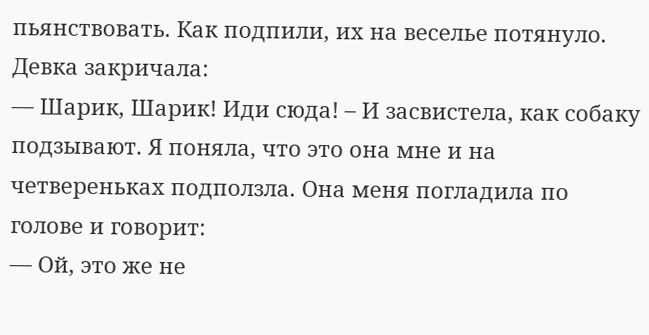пьянствовать. Как подпили, их на веселье потянуло. Девка закричала:
— Шарик, Шарик! Иди сюда! – И засвистела, как собаку подзывают. Я поняла, что это она мне и на четвереньках подползла. Она меня погладила по голове и говорит:
— Ой, это же не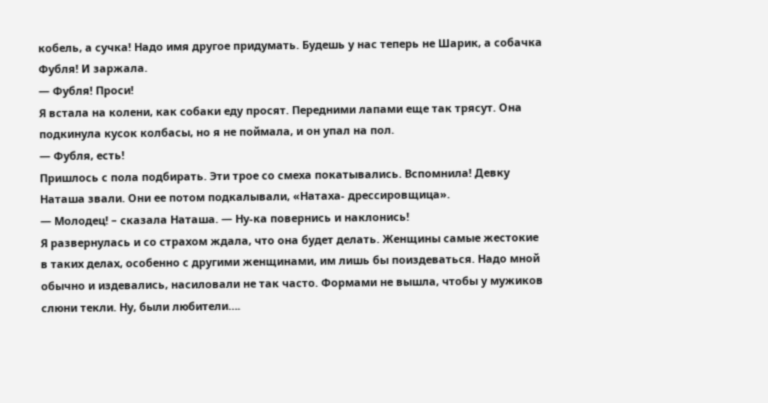кобель, а сучка! Надо имя другое придумать. Будешь у нас теперь не Шарик, а собачка Фубля! И заржала.
— Фубля! Проси!
Я встала на колени, как собаки еду просят. Передними лапами еще так трясут. Она подкинула кусок колбасы, но я не поймала, и он упал на пол.
— Фубля, есть!
Пришлось с пола подбирать. Эти трое со смеха покатывались. Вспомнила! Девку Наташа звали. Они ее потом подкалывали, «Натаха- дрессировщица».
— Молодец! – сказала Наташа. — Ну-ка повернись и наклонись!
Я развернулась и со страхом ждала, что она будет делать. Женщины самые жестокие в таких делах, особенно с другими женщинами, им лишь бы поиздеваться. Надо мной обычно и издевались, насиловали не так часто. Формами не вышла, чтобы у мужиков слюни текли. Ну, были любители….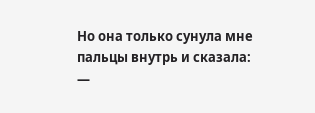Но она только сунула мне пальцы внутрь и сказала:
—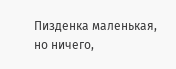Пизденка маленькая, но ничего,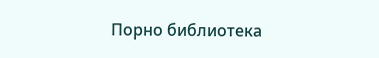Порно библиотека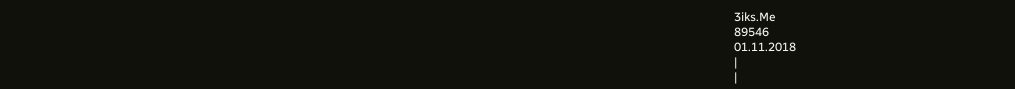3iks.Me
89546
01.11.2018
|
|